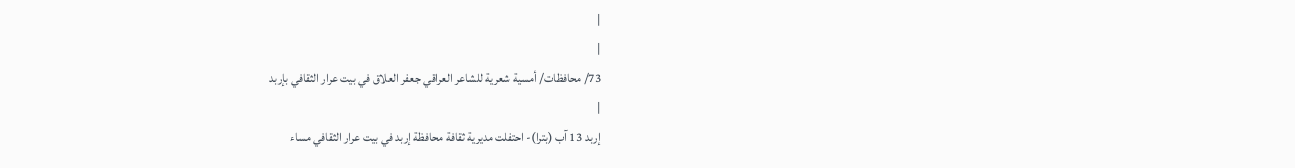|
|
73/ محافظات/ أمسية شعرية للشاعر العراقي جعفر العلاق في بيت عرار الثقافي بإربد
|
إربد 13 آب (بترا)- احتفلت مديرية ثقافة محافظة إربد في بيت عرار الثقافي مساء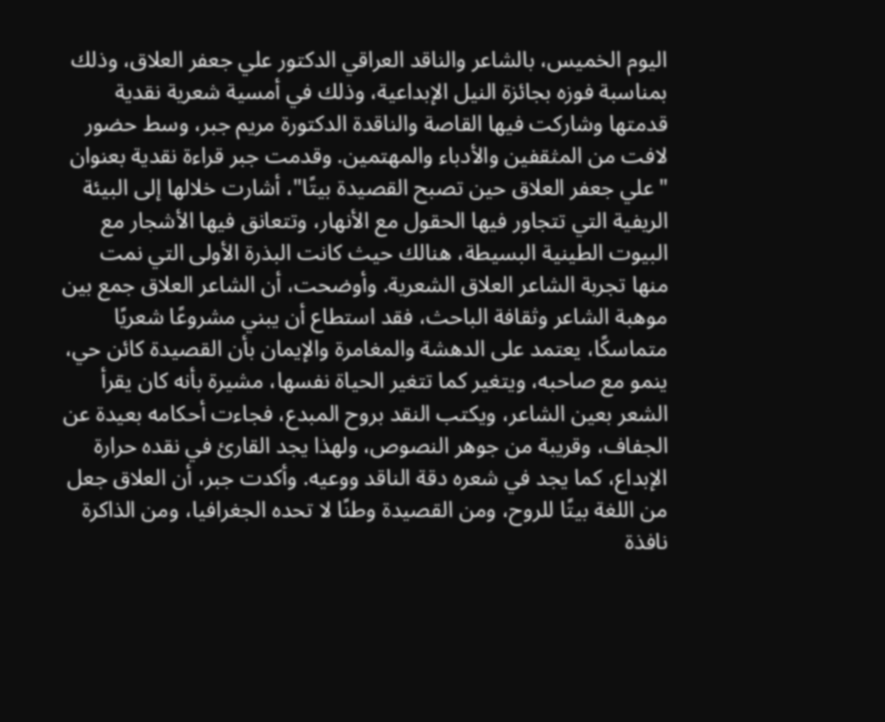اليوم الخميس، بالشاعر والناقد العراقي الدكتور علي جعفر العلاق، وذلك بمناسبة فوزه بجائزة النيل الإبداعية، وذلك في أمسية شعرية نقدية قدمتها وشاركت فيها القاصة والناقدة الدكتورة مريم جبر، وسط حضور لافت من المثقفين والأدباء والمهتمين. وقدمت جبر قراءة نقدية بعنوان "علي جعفر العلاق حين تصبح القصيدة بيتًا"، أشارت خلالها إلى البيئة الريفية التي تتجاور فيها الحقول مع الأنهار، وتتعانق فيها الأشجار مع البيوت الطينية البسيطة، هنالك حيث كانت البذرة الأولى التي نمت منها تجربة الشاعر العلاق الشعرية. وأوضحت، أن الشاعر العلاق جمع بين موهبة الشاعر وثقافة الباحث، فقد استطاع أن يبني مشروعًا شعريًا متماسكًا، يعتمد على الدهشة والمغامرة والإيمان بأن القصيدة كائن حي، ينمو مع صاحبه، ويتغير كما تتغير الحياة نفسها، مشيرة بأنه كان يقرأ الشعر بعين الشاعر، ويكتب النقد بروح المبدع، فجاءت أحكامه بعيدة عن الجفاف، وقريبة من جوهر النصوص، ولهذا يجد القارئ في نقده حرارة الإبداع، كما يجد في شعره دقة الناقد ووعيه. وأكدت جبر، أن العلاق جعل من اللغة بيتًا للروح، ومن القصيدة وطنًا لا تحده الجغرافيا، ومن الذاكرة نافذة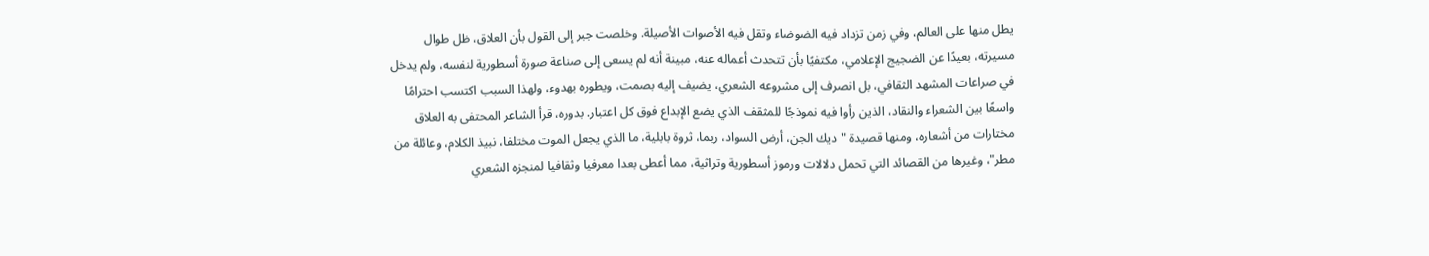يطل منها على العالم، وفي زمن تزداد فيه الضوضاء وتقل فيه الأصوات الأصيلة. وخلصت جبر إلى القول بأن العلاق، ظل طوال مسيرته، بعيدًا عن الضجيج الإعلامي، مكتفيًا بأن تتحدث أعماله عنه، مبينة أنه لم يسعى إلى صناعة صورة أسطورية لنفسه، ولم يدخل في صراعات المشهد الثقافي، بل انصرف إلى مشروعه الشعري، يضيف إليه بصمت، ويطوره بهدوء، ولهذا السبب اكتسب احترامًا واسعًا بين الشعراء والنقاد، الذين رأوا فيه نموذجًا للمثقف الذي يضع الإبداع فوق كل اعتبار. بدوره، قرأ الشاعر المحتفى به العلاق مختارات من أشعاره، ومنها قصيدة "ديك الجن، أرض السواد، ربما، ثروة بابلية، ما الذي يجعل الموت مختلفا، نبيذ الكلام، وعائلة من مطر"، وغيرها من القصائد التي تحمل دلالات ورموز أسطورية وتراثية، مما أعطى بعدا معرفيا وثقافيا لمنجزه الشعري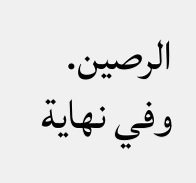الرصين. وفي نهاية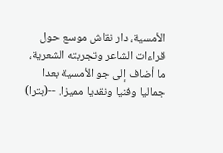الأمسية، دار نقاش موسع حول قراءات الشاعر وتجربته الشعرية، ما أضاف إلى جو الأمسية بعدا جماليا وفنيا ونقديا مميزا. --(بترا)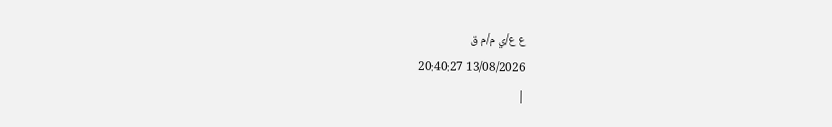ع ع/ي م/م ق
13/08/2026 20:40:27
|